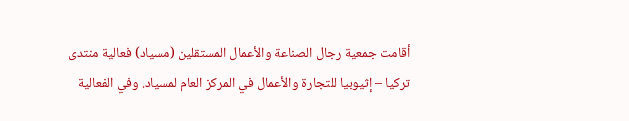أقامت جمعية رجال الصناعة والأعمال المستقلين (مسياد) فعالية منتدى تركيا – إثيوبيا للتجارة والأعمال في المركز العام لمسياد. وفي الفعالية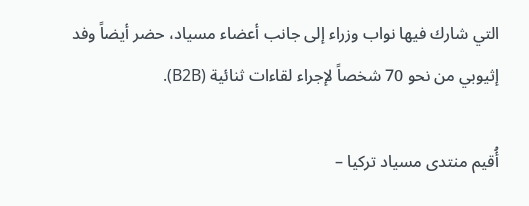التي شارك فيها نواب وزراء إلى جانب أعضاء مسياد، حضر أيضاً وفد إثيوبي من نحو 70 شخصاً لإجراء لقاءات ثنائية (B2B).

أُقيم منتدى مسياد تركيا –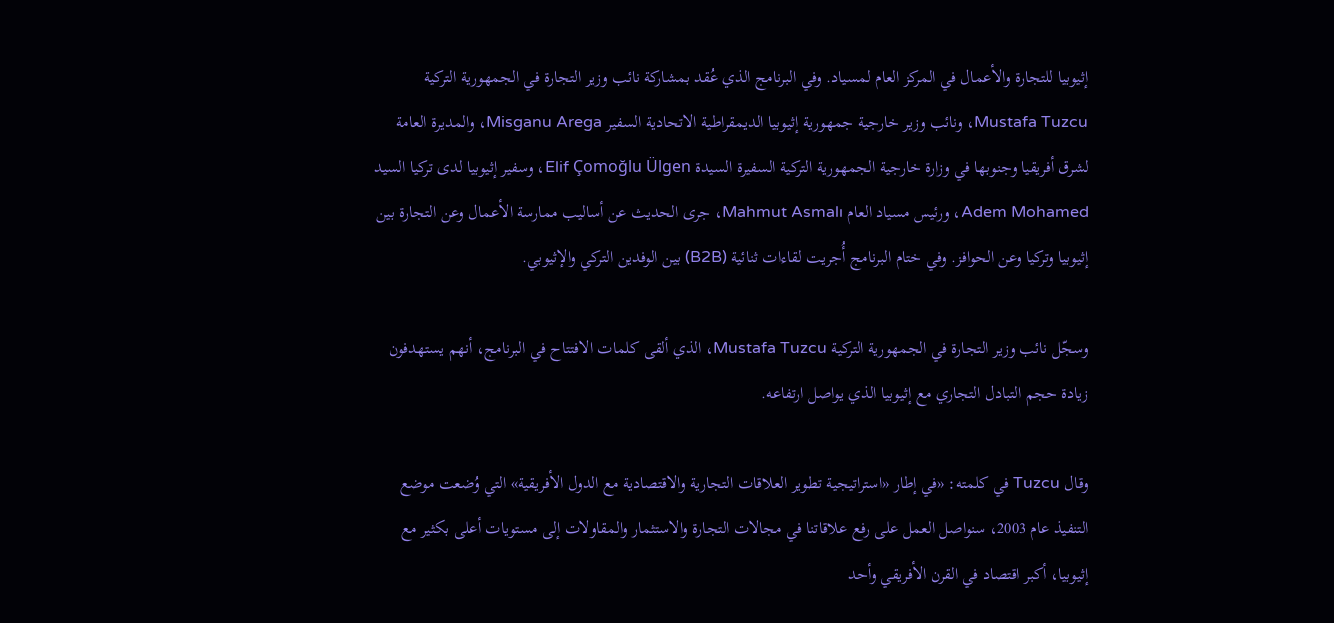إثيوبيا للتجارة والأعمال في المركز العام لمسياد. وفي البرنامج الذي عُقد بمشاركة نائب وزير التجارة في الجمهورية التركية Mustafa Tuzcu، ونائب وزير خارجية جمهورية إثيوبيا الديمقراطية الاتحادية السفير Misganu Arega، والمديرة العامة لشرق أفريقيا وجنوبها في وزارة خارجية الجمهورية التركية السفيرة السيدة Elif Çomoğlu Ülgen، وسفير إثيوبيا لدى تركيا السيد Adem Mohamed، ورئيس مسياد العام Mahmut Asmalı، جرى الحديث عن أساليب ممارسة الأعمال وعن التجارة بين إثيوبيا وتركيا وعن الحوافز. وفي ختام البرنامج أُجريت لقاءات ثنائية (B2B) بين الوفدين التركي والإثيوبي.

وسجّل نائب وزير التجارة في الجمهورية التركية Mustafa Tuzcu، الذي ألقى كلمات الافتتاح في البرنامج، أنهم يستهدفون زيادة حجم التبادل التجاري مع إثيوبيا الذي يواصل ارتفاعه.

وقال Tuzcu في كلمته: «في إطار «استراتيجية تطوير العلاقات التجارية والاقتصادية مع الدول الأفريقية» التي وُضعت موضع التنفيذ عام 2003، سنواصل العمل على رفع علاقاتنا في مجالات التجارة والاستثمار والمقاولات إلى مستويات أعلى بكثير مع إثيوبيا، أكبر اقتصاد في القرن الأفريقي وأحد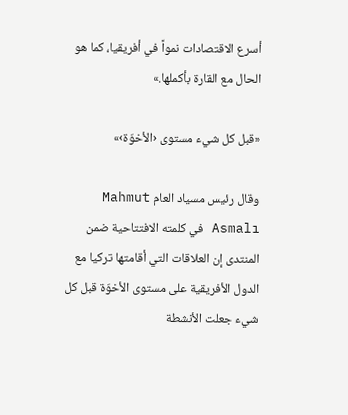أسرع الاقتصادات نمواً في أفريقيا، كما هو الحال مع القارة بأكملها.»

«قبل كل شيء مستوى ‹الأخوّة›»

وقال رئيس مسياد العام Mahmut Asmalı في كلمته الافتتاحية ضمن المنتدى إن العلاقات التي أقامتها تركيا مع الدول الأفريقية على مستوى الأخوّة قبل كل شيء جعلت الأنشطة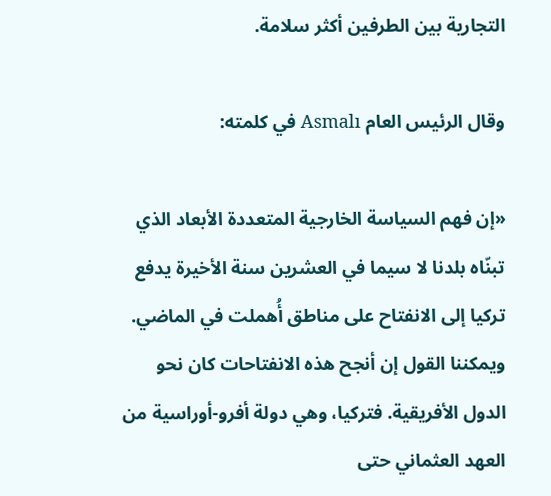التجارية بين الطرفين أكثر سلامة.

وقال الرئيس العام Asmalı في كلمته:

«إن فهم السياسة الخارجية المتعددة الأبعاد الذي تبنّاه بلدنا لا سيما في العشرين سنة الأخيرة يدفع تركيا إلى الانفتاح على مناطق أُهملت في الماضي. ويمكننا القول إن أنجح هذه الانفتاحات كان نحو الدول الأفريقية. فتركيا، وهي دولة أفرو-أوراسية من العهد العثماني حتى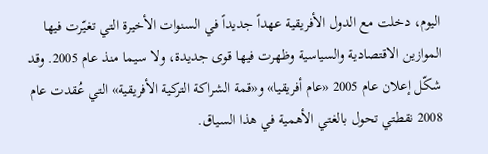اليوم، دخلت مع الدول الأفريقية عهداً جديداً في السنوات الأخيرة التي تغيّرت فيها الموازين الاقتصادية والسياسية وظهرت فيها قوى جديدة، ولا سيما منذ عام 2005. وقد شكّل إعلان عام 2005 «عام أفريقيا» و«قمة الشراكة التركية الأفريقية» التي عُقدت عام 2008 نقطتي تحول بالغتي الأهمية في هذا السياق.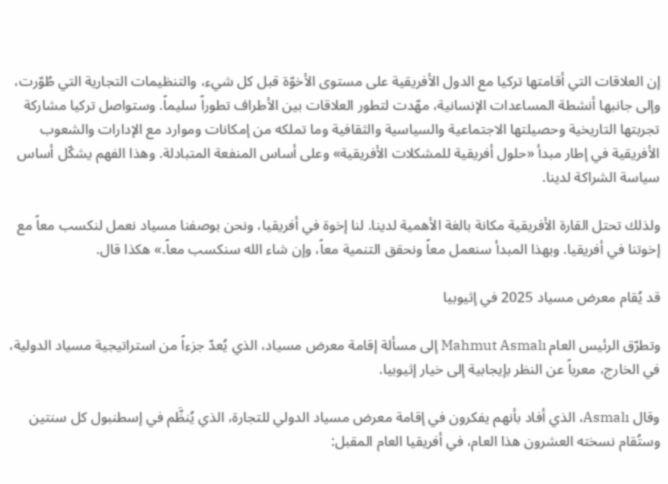إن العلاقات التي أقامتها تركيا مع الدول الأفريقية على مستوى الأخوّة قبل كل شيء، والتنظيمات التجارية التي طُوّرت، وإلى جانبها أنشطة المساعدات الإنسانية، مهّدت لتطور العلاقات بين الأطراف تطوراً سليماً. وستواصل تركيا مشاركة تجربتها التاريخية وحصيلتها الاجتماعية والسياسية والثقافية وما تملكه من إمكانات وموارد مع الإدارات والشعوب الأفريقية في إطار مبدأ «حلول أفريقية للمشكلات الأفريقية» وعلى أساس المنفعة المتبادلة. وهذا الفهم يشكّل أساس سياسة الشراكة لدينا.

ولذلك تحتل القارة الأفريقية مكانة بالغة الأهمية لدينا. لنا إخوة في أفريقيا، ونحن بوصفنا مسياد نعمل لنكسب معاً مع إخوتنا في أفريقيا. وبهذا المبدأ سنعمل معاً ونحقق التنمية معاً، وإن شاء الله سنكسب معاً.» هكذا قال.

قد يُقام معرض مسياد 2025 في إثيوبيا

وتطرّق الرئيس العام Mahmut Asmalı إلى مسألة إقامة معرض مسياد، الذي يُعدّ جزءاً من استراتيجية مسياد الدولية، في الخارج، معرباً عن النظر بإيجابية إلى خيار إثيوبيا.

وقال Asmalı، الذي أفاد بأنهم يفكرون في إقامة معرض مسياد الدولي للتجارة، الذي يُنظَّم في إسطنبول كل سنتين وستُقام نسخته العشرون هذا العام، في أفريقيا العام المقبل: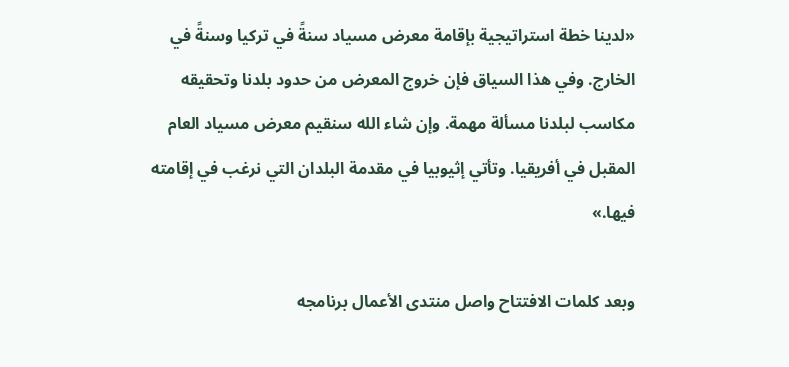«لدينا خطة استراتيجية بإقامة معرض مسياد سنةً في تركيا وسنةً في الخارج. وفي هذا السياق فإن خروج المعرض من حدود بلدنا وتحقيقه مكاسب لبلدنا مسألة مهمة. وإن شاء الله سنقيم معرض مسياد العام المقبل في أفريقيا. وتأتي إثيوبيا في مقدمة البلدان التي نرغب في إقامته فيها.»

وبعد كلمات الافتتاح واصل منتدى الأعمال برنامجه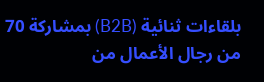بلقاءات ثنائية (B2B) بمشاركة 70 من رجال الأعمال من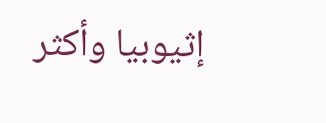إثيوبيا وأكثر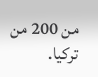من 200 من تركيا.